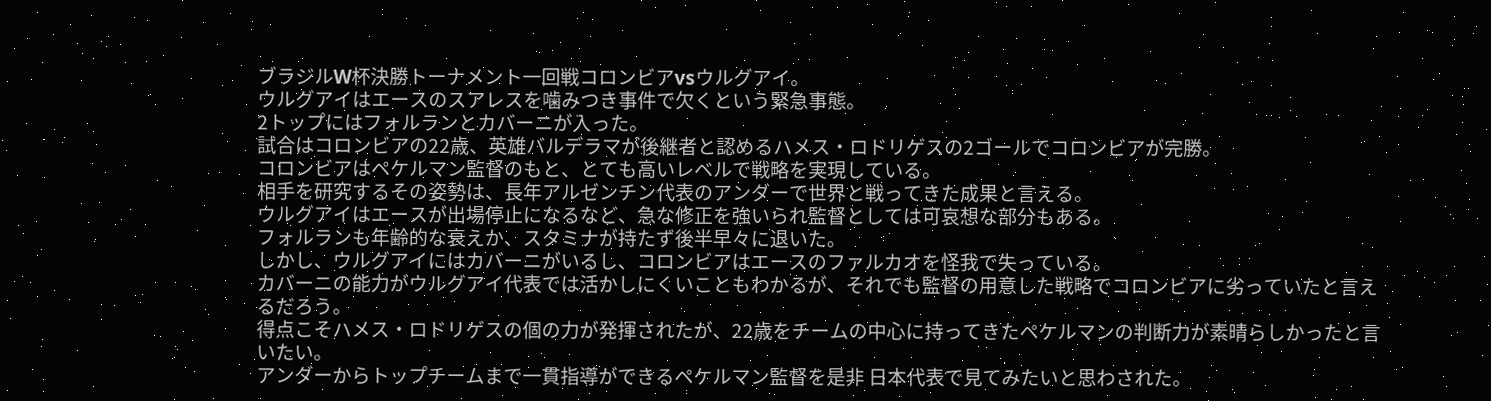ブラジルW杯決勝トーナメント一回戦コロンビアvsウルグアイ。
ウルグアイはエースのスアレスを噛みつき事件で欠くという緊急事態。
2トップにはフォルランとカバーニが入った。
試合はコロンビアの22歳、英雄バルデラマが後継者と認めるハメス・ロドリゲスの2ゴールでコロンビアが完勝。
コロンビアはペケルマン監督のもと、とても高いレベルで戦略を実現している。
相手を研究するその姿勢は、長年アルゼンチン代表のアンダーで世界と戦ってきた成果と言える。
ウルグアイはエースが出場停止になるなど、急な修正を強いられ監督としては可哀想な部分もある。
フォルランも年齢的な衰えか、スタミナが持たず後半早々に退いた。
しかし、ウルグアイにはカバーニがいるし、コロンビアはエースのファルカオを怪我で失っている。
カバーニの能力がウルグアイ代表では活かしにくいこともわかるが、それでも監督の用意した戦略でコロンビアに劣っていたと言えるだろう。
得点こそハメス・ロドリゲスの個の力が発揮されたが、22歳をチームの中心に持ってきたペケルマンの判断力が素晴らしかったと言いたい。
アンダーからトップチームまで一貫指導ができるペケルマン監督を是非 日本代表で見てみたいと思わされた。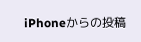iPhoneからの投稿